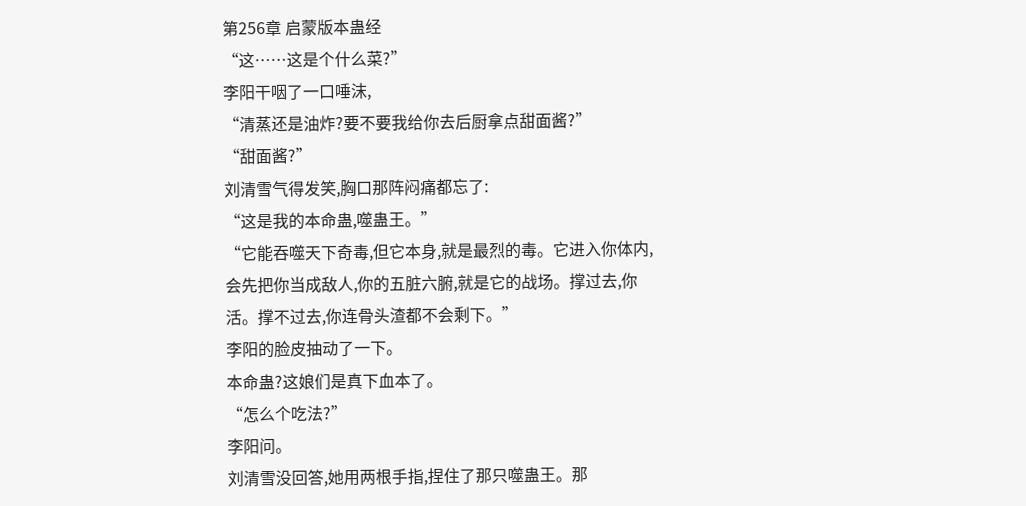第256章 启蒙版本蛊经
“这……这是个什么菜?”
李阳干咽了一口唾沫,
“清蒸还是油炸?要不要我给你去后厨拿点甜面酱?”
“甜面酱?”
刘清雪气得发笑,胸口那阵闷痛都忘了:
“这是我的本命蛊,噬蛊王。”
“它能吞噬天下奇毒,但它本身,就是最烈的毒。它进入你体内,会先把你当成敌人,你的五脏六腑,就是它的战场。撑过去,你活。撑不过去,你连骨头渣都不会剩下。”
李阳的脸皮抽动了一下。
本命蛊?这娘们是真下血本了。
“怎么个吃法?”
李阳问。
刘清雪没回答,她用两根手指,捏住了那只噬蛊王。那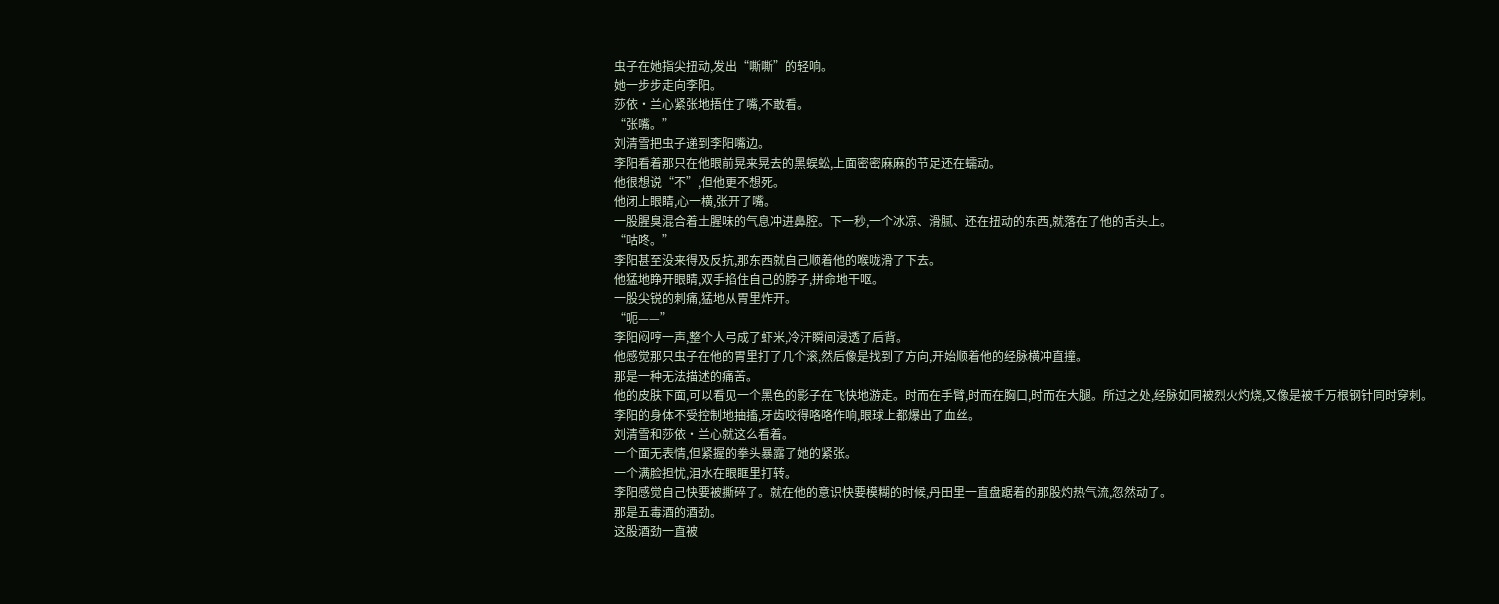虫子在她指尖扭动,发出“嘶嘶”的轻响。
她一步步走向李阳。
莎依·兰心紧张地捂住了嘴,不敢看。
“张嘴。”
刘清雪把虫子递到李阳嘴边。
李阳看着那只在他眼前晃来晃去的黑蜈蚣,上面密密麻麻的节足还在蠕动。
他很想说“不”,但他更不想死。
他闭上眼睛,心一横,张开了嘴。
一股腥臭混合着土腥味的气息冲进鼻腔。下一秒,一个冰凉、滑腻、还在扭动的东西,就落在了他的舌头上。
“咕咚。”
李阳甚至没来得及反抗,那东西就自己顺着他的喉咙滑了下去。
他猛地睁开眼睛,双手掐住自己的脖子,拼命地干呕。
一股尖锐的刺痛,猛地从胃里炸开。
“呃——”
李阳闷哼一声,整个人弓成了虾米,冷汗瞬间浸透了后背。
他感觉那只虫子在他的胃里打了几个滚,然后像是找到了方向,开始顺着他的经脉横冲直撞。
那是一种无法描述的痛苦。
他的皮肤下面,可以看见一个黑色的影子在飞快地游走。时而在手臂,时而在胸口,时而在大腿。所过之处,经脉如同被烈火灼烧,又像是被千万根钢针同时穿刺。
李阳的身体不受控制地抽搐,牙齿咬得咯咯作响,眼球上都爆出了血丝。
刘清雪和莎依·兰心就这么看着。
一个面无表情,但紧握的拳头暴露了她的紧张。
一个满脸担忧,泪水在眼眶里打转。
李阳感觉自己快要被撕碎了。就在他的意识快要模糊的时候,丹田里一直盘踞着的那股灼热气流,忽然动了。
那是五毒酒的酒劲。
这股酒劲一直被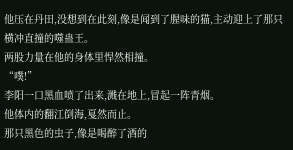他压在丹田,没想到在此刻,像是闻到了腥味的猫,主动迎上了那只横冲直撞的噬蛊王。
两股力量在他的身体里悍然相撞。
“噗!”
李阳一口黑血喷了出来,溅在地上,冒起一阵青烟。
他体内的翻江倒海,戛然而止。
那只黑色的虫子,像是喝醉了酒的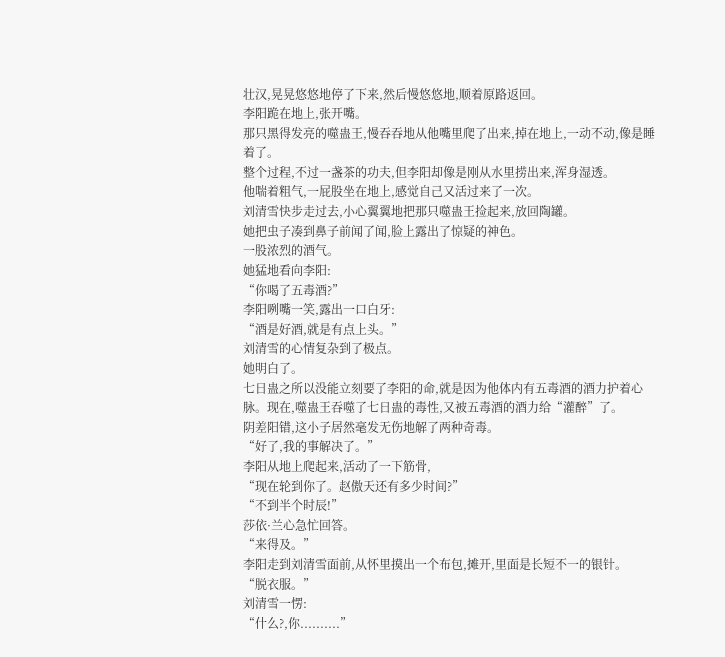壮汉,晃晃悠悠地停了下来,然后慢悠悠地,顺着原路返回。
李阳跪在地上,张开嘴。
那只黑得发亮的噬蛊王,慢吞吞地从他嘴里爬了出来,掉在地上,一动不动,像是睡着了。
整个过程,不过一盏茶的功夫,但李阳却像是刚从水里捞出来,浑身湿透。
他喘着粗气,一屁股坐在地上,感觉自己又活过来了一次。
刘清雪快步走过去,小心翼翼地把那只噬蛊王捡起来,放回陶罐。
她把虫子凑到鼻子前闻了闻,脸上露出了惊疑的神色。
一股浓烈的酒气。
她猛地看向李阳:
“你喝了五毒酒?”
李阳咧嘴一笑,露出一口白牙:
“酒是好酒,就是有点上头。”
刘清雪的心情复杂到了极点。
她明白了。
七日蛊之所以没能立刻要了李阳的命,就是因为他体内有五毒酒的酒力护着心脉。现在,噬蛊王吞噬了七日蛊的毒性,又被五毒酒的酒力给“灌醉”了。
阴差阳错,这小子居然毫发无伤地解了两种奇毒。
“好了,我的事解决了。”
李阳从地上爬起来,活动了一下筋骨,
“现在轮到你了。赵傲天还有多少时间?”
“不到半个时辰!”
莎依·兰心急忙回答。
“来得及。”
李阳走到刘清雪面前,从怀里摸出一个布包,摊开,里面是长短不一的银针。
“脱衣服。”
刘清雪一愣:
“什么?,你..........”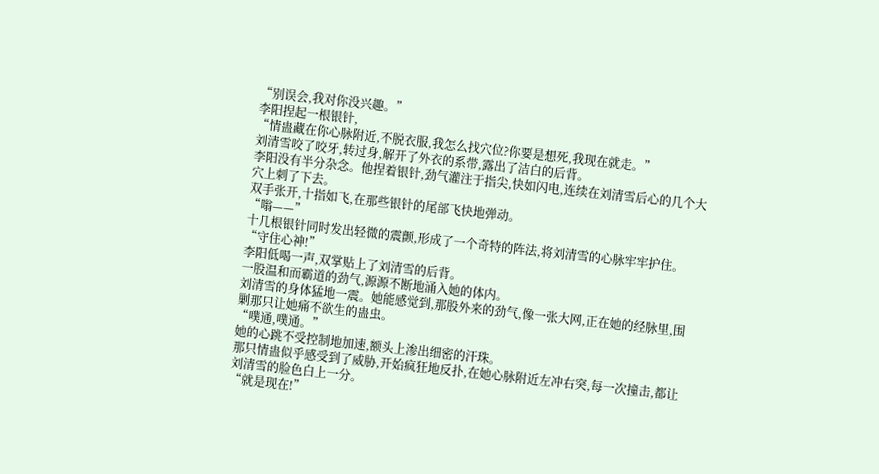“别误会,我对你没兴趣。”
李阳捏起一根银针,
“情蛊藏在你心脉附近,不脱衣服,我怎么找穴位?你要是想死,我现在就走。”
刘清雪咬了咬牙,转过身,解开了外衣的系带,露出了洁白的后背。
李阳没有半分杂念。他捏着银针,劲气灌注于指尖,快如闪电,连续在刘清雪后心的几个大穴上刺了下去。
双手张开,十指如飞,在那些银针的尾部飞快地弹动。
“嗡——”
十几根银针同时发出轻微的震颤,形成了一个奇特的阵法,将刘清雪的心脉牢牢护住。
“守住心神!”
李阳低喝一声,双掌贴上了刘清雪的后背。
一股温和而霸道的劲气,源源不断地涌入她的体内。
刘清雪的身体猛地一震。她能感觉到,那股外来的劲气,像一张大网,正在她的经脉里,围剿那只让她痛不欲生的蛊虫。
“噗通,噗通。”
她的心跳不受控制地加速,额头上渗出细密的汗珠。
那只情蛊似乎感受到了威胁,开始疯狂地反扑,在她心脉附近左冲右突,每一次撞击,都让刘清雪的脸色白上一分。
“就是现在!”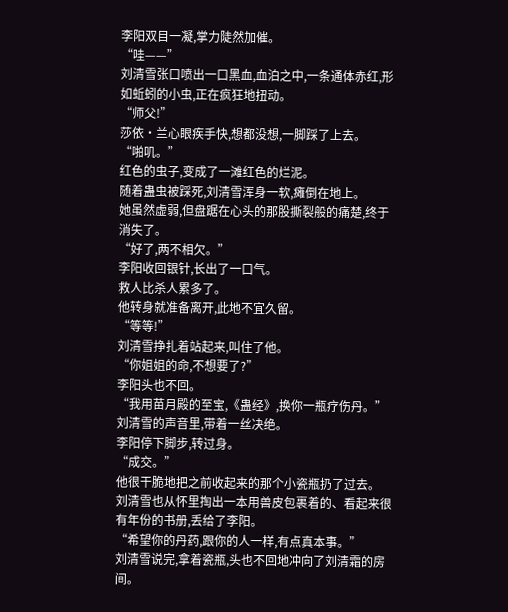李阳双目一凝,掌力陡然加催。
“哇——”
刘清雪张口喷出一口黑血,血泊之中,一条通体赤红,形如蚯蚓的小虫,正在疯狂地扭动。
“师父!”
莎依·兰心眼疾手快,想都没想,一脚踩了上去。
“啪叽。”
红色的虫子,变成了一滩红色的烂泥。
随着蛊虫被踩死,刘清雪浑身一软,瘫倒在地上。
她虽然虚弱,但盘踞在心头的那股撕裂般的痛楚,终于消失了。
“好了,两不相欠。”
李阳收回银针,长出了一口气。
救人比杀人累多了。
他转身就准备离开,此地不宜久留。
“等等!”
刘清雪挣扎着站起来,叫住了他。
“你姐姐的命,不想要了?”
李阳头也不回。
“我用苗月殿的至宝,《蛊经》,换你一瓶疗伤丹。”
刘清雪的声音里,带着一丝决绝。
李阳停下脚步,转过身。
“成交。”
他很干脆地把之前收起来的那个小瓷瓶扔了过去。
刘清雪也从怀里掏出一本用兽皮包裹着的、看起来很有年份的书册,丢给了李阳。
“希望你的丹药,跟你的人一样,有点真本事。”
刘清雪说完,拿着瓷瓶,头也不回地冲向了刘清霜的房间。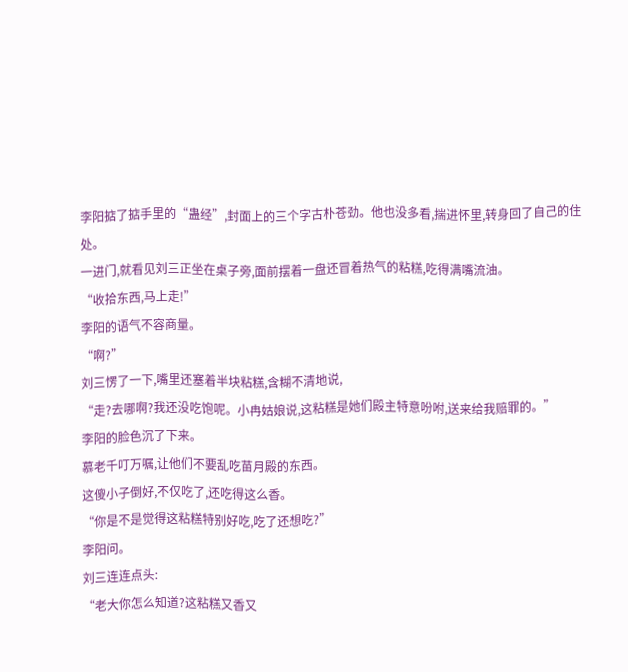李阳掂了掂手里的“蛊经”,封面上的三个字古朴苍劲。他也没多看,揣进怀里,转身回了自己的住处。
一进门,就看见刘三正坐在桌子旁,面前摆着一盘还冒着热气的粘糕,吃得满嘴流油。
“收拾东西,马上走!”
李阳的语气不容商量。
“啊?”
刘三愣了一下,嘴里还塞着半块粘糕,含糊不清地说,
“走?去哪啊?我还没吃饱呢。小冉姑娘说,这粘糕是她们殿主特意吩咐,送来给我赔罪的。”
李阳的脸色沉了下来。
慕老千叮万嘱,让他们不要乱吃苗月殿的东西。
这傻小子倒好,不仅吃了,还吃得这么香。
“你是不是觉得这粘糕特别好吃,吃了还想吃?”
李阳问。
刘三连连点头:
“老大你怎么知道?这粘糕又香又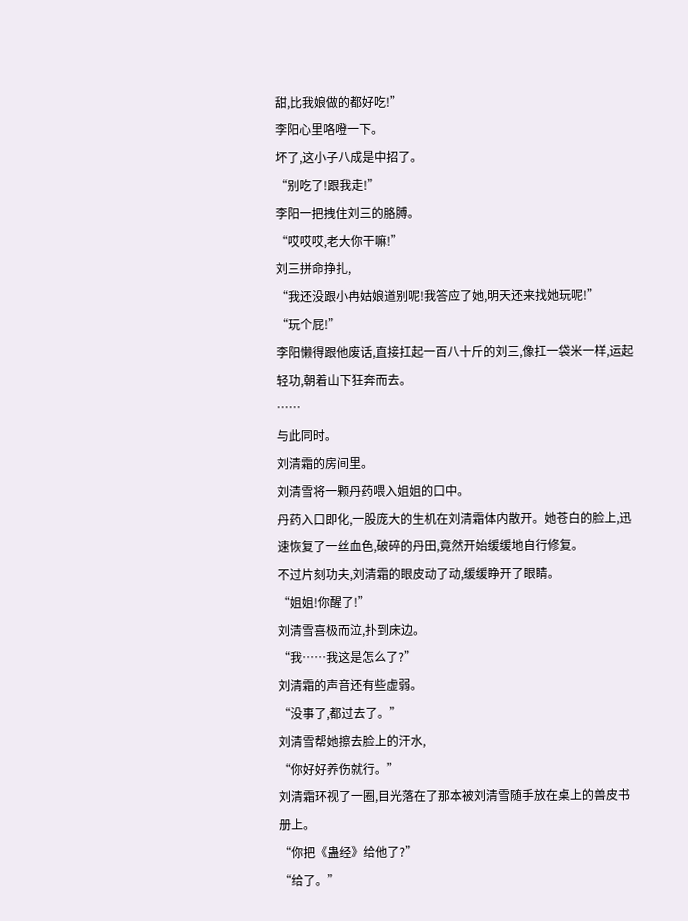甜,比我娘做的都好吃!”
李阳心里咯噔一下。
坏了,这小子八成是中招了。
“别吃了!跟我走!”
李阳一把拽住刘三的胳膊。
“哎哎哎,老大你干嘛!”
刘三拼命挣扎,
“我还没跟小冉姑娘道别呢!我答应了她,明天还来找她玩呢!”
“玩个屁!”
李阳懒得跟他废话,直接扛起一百八十斤的刘三,像扛一袋米一样,运起轻功,朝着山下狂奔而去。
……
与此同时。
刘清霜的房间里。
刘清雪将一颗丹药喂入姐姐的口中。
丹药入口即化,一股庞大的生机在刘清霜体内散开。她苍白的脸上,迅速恢复了一丝血色,破碎的丹田,竟然开始缓缓地自行修复。
不过片刻功夫,刘清霜的眼皮动了动,缓缓睁开了眼睛。
“姐姐!你醒了!”
刘清雪喜极而泣,扑到床边。
“我……我这是怎么了?”
刘清霜的声音还有些虚弱。
“没事了,都过去了。”
刘清雪帮她擦去脸上的汗水,
“你好好养伤就行。”
刘清霜环视了一圈,目光落在了那本被刘清雪随手放在桌上的兽皮书册上。
“你把《蛊经》给他了?”
“给了。”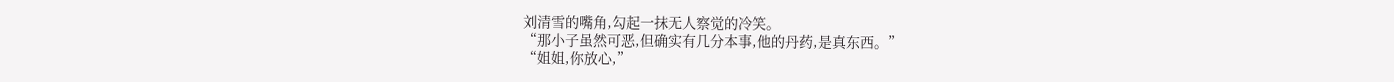刘清雪的嘴角,勾起一抹无人察觉的冷笑。
“那小子虽然可恶,但确实有几分本事,他的丹药,是真东西。”
“姐姐,你放心,”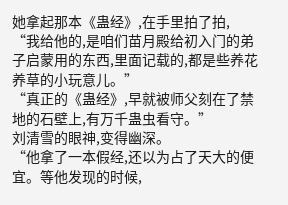她拿起那本《蛊经》,在手里拍了拍,
“我给他的,是咱们苗月殿给初入门的弟子启蒙用的东西,里面记载的,都是些养花养草的小玩意儿。”
“真正的《蛊经》,早就被师父刻在了禁地的石壁上,有万千蛊虫看守。”
刘清雪的眼神,变得幽深。
“他拿了一本假经,还以为占了天大的便宜。等他发现的时候,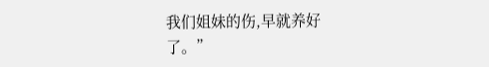我们姐妹的伤,早就养好了。”